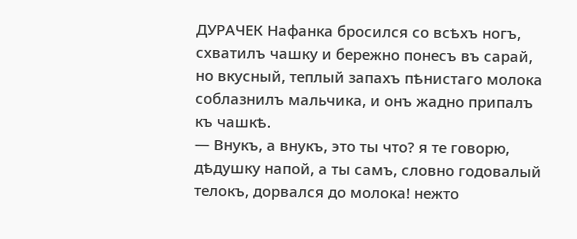ДУРАЧЕК Нафанка бросился со всѣхъ ногъ, схватилъ чашку и бережно понесъ въ сарай, но вкусный, теплый запахъ пѣнистаго молока соблазнилъ мальчика, и онъ жадно припалъ къ чашкѣ.
— Внукъ, а внукъ, это ты что? я те говорю, дѣдушку напой, а ты самъ, словно годовалый телокъ, дорвался до молока! нежто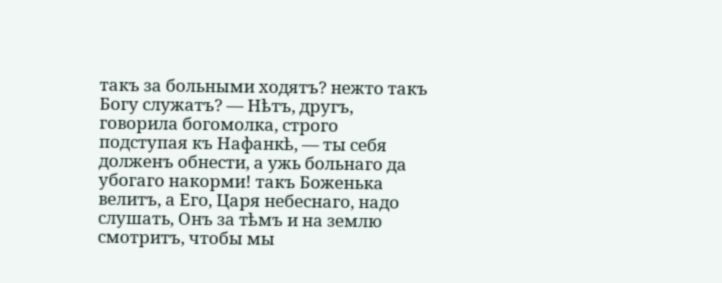такъ за больными ходятъ? нежто такъ Богу служатъ? — Нѣтъ, другъ, говорила богомолка, строго подступая къ Нафанкѣ, — ты себя долженъ обнести, а ужь больнаго да убогаго накорми! такъ Боженька велитъ, а Его, Царя небеснаго, надо слушать, Онъ за тѣмъ и на землю смотритъ, чтобы мы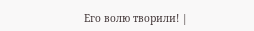Его волю творили! |